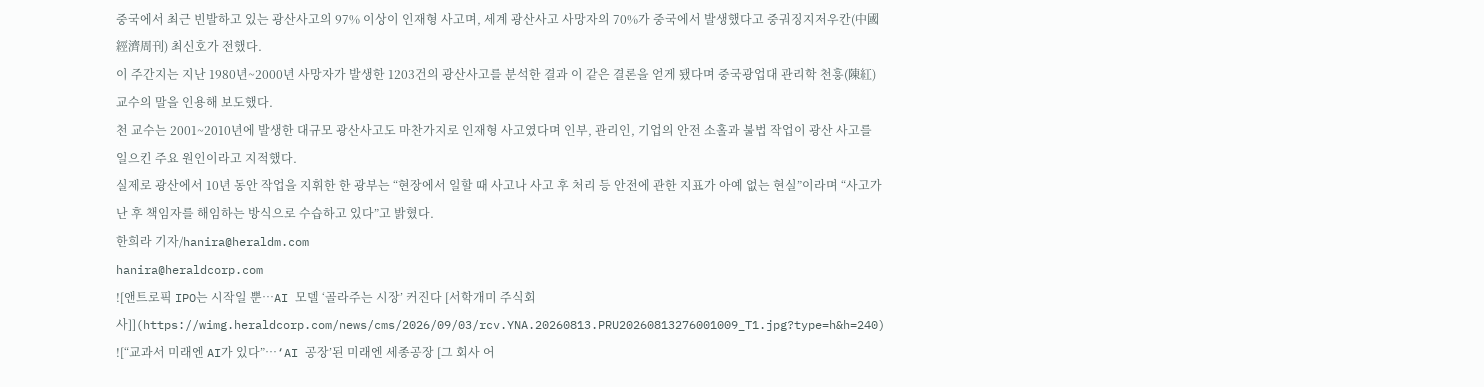중국에서 최근 빈발하고 있는 광산사고의 97% 이상이 인재형 사고며, 세계 광산사고 사망자의 70%가 중국에서 발생했다고 중궈징지저우칸(中國經濟周刊) 최신호가 전했다.
이 주간지는 지난 1980년~2000년 사망자가 발생한 1203건의 광산사고를 분석한 결과 이 같은 결론을 얻게 됐다며 중국광업대 관리학 천훙(陳紅)교수의 말을 인용해 보도했다.
천 교수는 2001~2010년에 발생한 대규모 광산사고도 마찬가지로 인재형 사고였다며 인부, 관리인, 기업의 안전 소홀과 불법 작업이 광산 사고를 일으킨 주요 원인이라고 지적했다.
실제로 광산에서 10년 동안 작업을 지휘한 한 광부는 “현장에서 일할 때 사고나 사고 후 처리 등 안전에 관한 지표가 아예 없는 현실”이라며 “사고가 난 후 책임자를 해임하는 방식으로 수습하고 있다”고 밝혔다.
한희라 기자/hanira@heraldm.com
hanira@heraldcorp.com
![앤트로픽 IPO는 시작일 뿐…AI 모델 ‘골라주는 시장’ 커진다 [서학개미 주식회사]](https://wimg.heraldcorp.com/news/cms/2026/09/03/rcv.YNA.20260813.PRU20260813276001009_T1.jpg?type=h&h=240)
![“교과서 미래엔 AI가 있다”…‘AI 공장’된 미래엔 세종공장 [그 회사 어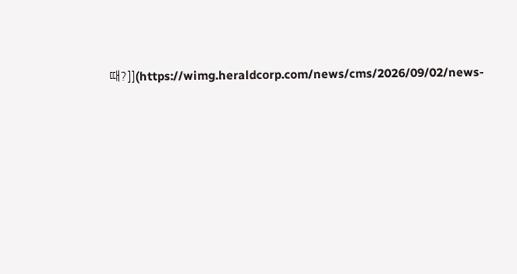때?]](https://wimg.heraldcorp.com/news/cms/2026/09/02/news-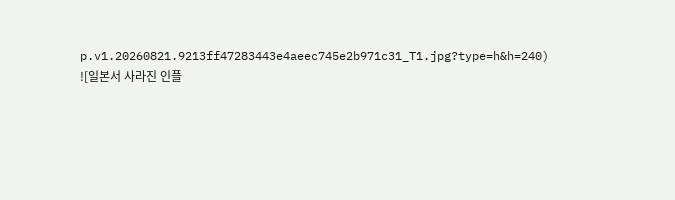p.v1.20260821.9213ff47283443e4aeec745e2b971c31_T1.jpg?type=h&h=240)
![일본서 사라진 인플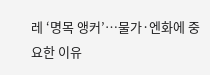레 ‘명목 앵커’…물가·엔화에 중요한 이유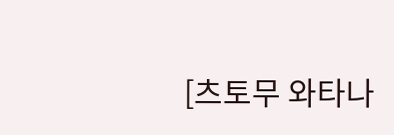[츠토무 와타나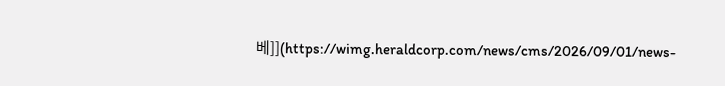베]](https://wimg.heraldcorp.com/news/cms/2026/09/01/news-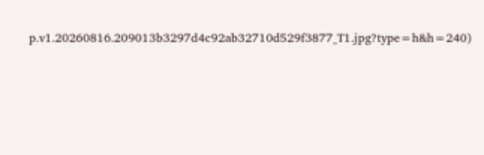p.v1.20260816.209013b3297d4c92ab32710d529f3877_T1.jpg?type=h&h=240)